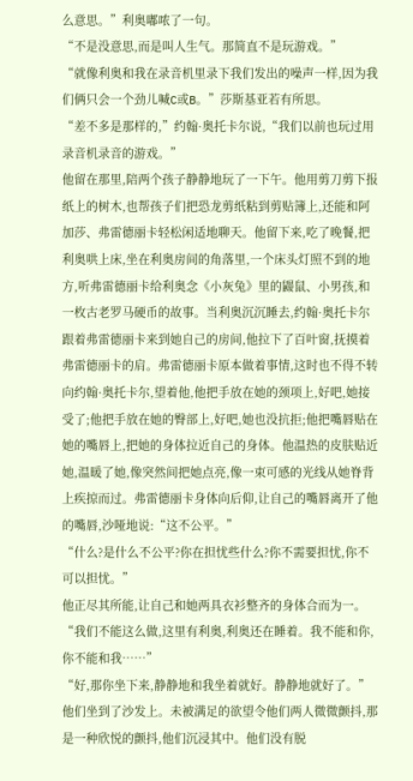么意思。”利奥嘟哝了一句。
“不是没意思,而是叫人生气。那简直不是玩游戏。”
“就像利奥和我在录音机里录下我们发出的噪声一样,因为我们俩只会一个劲儿喊C或B。”莎斯基亚若有所思。
“差不多是那样的,”约翰·奥托卡尔说,“我们以前也玩过用录音机录音的游戏。”
他留在那里,陪两个孩子静静地玩了一下午。他用剪刀剪下报纸上的树木,也帮孩子们把恐龙剪纸粘到剪贴簿上,还能和阿加莎、弗雷德丽卡轻松闲适地聊天。他留下来,吃了晚餐,把利奥哄上床,坐在利奥房间的角落里,一个床头灯照不到的地方,听弗雷德丽卡给利奥念《小灰兔》里的鼹鼠、小男孩,和一枚古老罗马硬币的故事。当利奥沉沉睡去,约翰·奥托卡尔跟着弗雷德丽卡来到她自己的房间,他拉下了百叶窗,抚摸着弗雷德丽卡的肩。弗雷德丽卡原本做着事情,这时也不得不转向约翰·奥托卡尔,望着他,他把手放在她的颈项上,好吧,她接受了;他把手放在她的臀部上,好吧,她也没抗拒;他把嘴唇贴在她的嘴唇上,把她的身体拉近自己的身体。他温热的皮肤贴近她,温暖了她,像突然间把她点亮,像一束可感的光线从她脊背上疾掠而过。弗雷德丽卡身体向后仰,让自己的嘴唇离开了他的嘴唇,沙哑地说:“这不公平。”
“什么?是什么不公平?你在担忧些什么?你不需要担忧,你不可以担忧。”
他正尽其所能,让自己和她两具衣衫整齐的身体合而为一。
“我们不能这么做,这里有利奥,利奥还在睡着。我不能和你,你不能和我……”
“好,那你坐下来,静静地和我坐着就好。静静地就好了。”
他们坐到了沙发上。未被满足的欲望令他们两人微微颤抖,那是一种欣悦的颤抖,他们沉浸其中。他们没有脱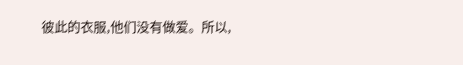彼此的衣服,他们没有做爱。所以,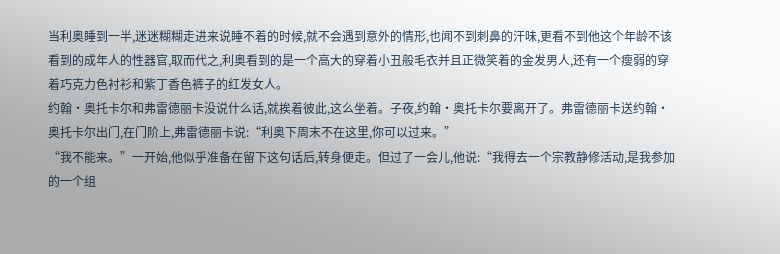当利奥睡到一半,迷迷糊糊走进来说睡不着的时候,就不会遇到意外的情形,也闻不到刺鼻的汗味,更看不到他这个年龄不该看到的成年人的性器官,取而代之,利奥看到的是一个高大的穿着小丑般毛衣并且正微笑着的金发男人,还有一个瘦弱的穿着巧克力色衬衫和紫丁香色裤子的红发女人。
约翰·奥托卡尔和弗雷德丽卡没说什么话,就挨着彼此,这么坐着。子夜,约翰·奥托卡尔要离开了。弗雷德丽卡送约翰·奥托卡尔出门,在门阶上,弗雷德丽卡说:“利奥下周末不在这里,你可以过来。”
“我不能来。”一开始,他似乎准备在留下这句话后,转身便走。但过了一会儿,他说:“我得去一个宗教静修活动,是我参加的一个组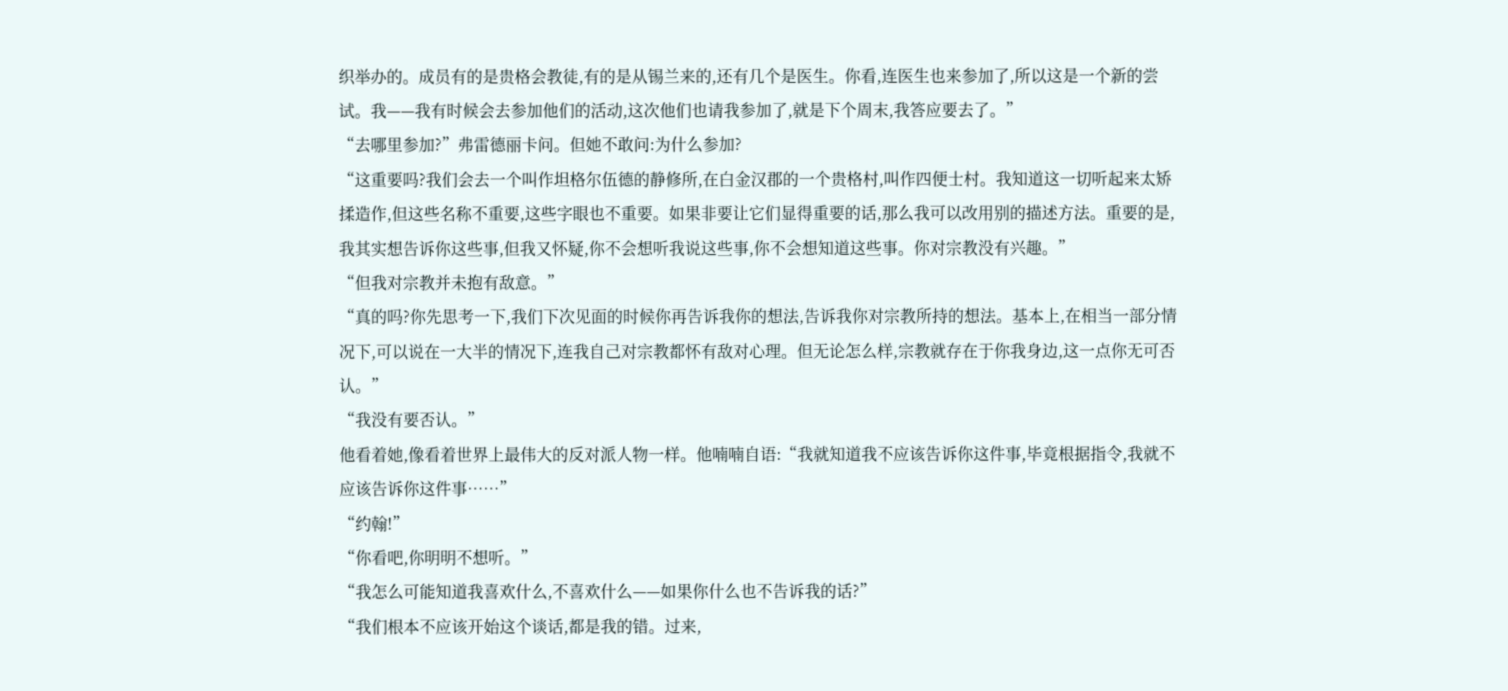织举办的。成员有的是贵格会教徒,有的是从锡兰来的,还有几个是医生。你看,连医生也来参加了,所以这是一个新的尝试。我——我有时候会去参加他们的活动,这次他们也请我参加了,就是下个周末,我答应要去了。”
“去哪里参加?”弗雷德丽卡问。但她不敢问:为什么参加?
“这重要吗?我们会去一个叫作坦格尔伍德的静修所,在白金汉郡的一个贵格村,叫作四便士村。我知道这一切听起来太矫揉造作,但这些名称不重要,这些字眼也不重要。如果非要让它们显得重要的话,那么我可以改用别的描述方法。重要的是,我其实想告诉你这些事,但我又怀疑,你不会想听我说这些事,你不会想知道这些事。你对宗教没有兴趣。”
“但我对宗教并未抱有敌意。”
“真的吗?你先思考一下,我们下次见面的时候你再告诉我你的想法,告诉我你对宗教所持的想法。基本上,在相当一部分情况下,可以说在一大半的情况下,连我自己对宗教都怀有敌对心理。但无论怎么样,宗教就存在于你我身边,这一点你无可否认。”
“我没有要否认。”
他看着她,像看着世界上最伟大的反对派人物一样。他喃喃自语:“我就知道我不应该告诉你这件事,毕竟根据指令,我就不应该告诉你这件事……”
“约翰!”
“你看吧,你明明不想听。”
“我怎么可能知道我喜欢什么,不喜欢什么——如果你什么也不告诉我的话?”
“我们根本不应该开始这个谈话,都是我的错。过来,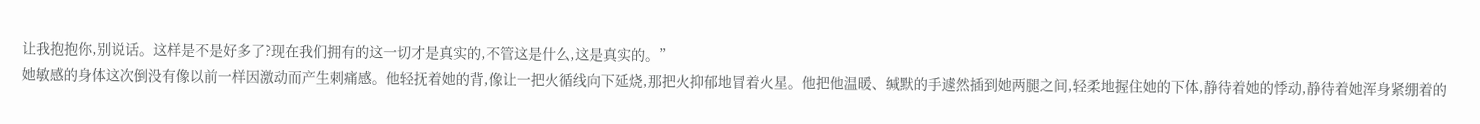让我抱抱你,别说话。这样是不是好多了?现在我们拥有的这一切才是真实的,不管这是什么,这是真实的。”
她敏感的身体这次倒没有像以前一样因激动而产生刺痛感。他轻抚着她的背,像让一把火循线向下延烧,那把火抑郁地冒着火星。他把他温暖、缄默的手遽然插到她两腿之间,轻柔地握住她的下体,静待着她的悸动,静待着她浑身紧绷着的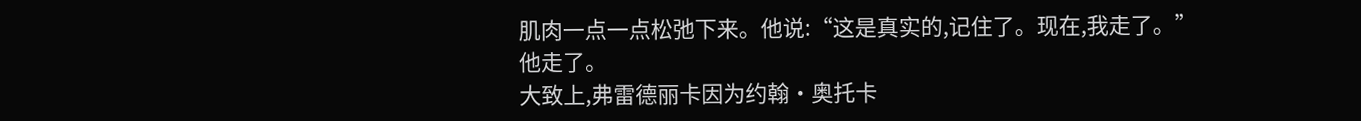肌肉一点一点松弛下来。他说:“这是真实的,记住了。现在,我走了。”
他走了。
大致上,弗雷德丽卡因为约翰·奥托卡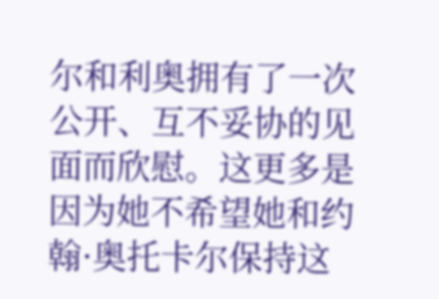尔和利奥拥有了一次公开、互不妥协的见面而欣慰。这更多是因为她不希望她和约翰·奥托卡尔保持这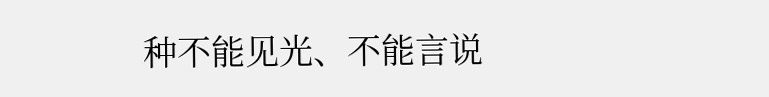种不能见光、不能言说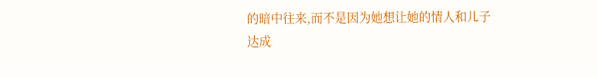的暗中往来,而不是因为她想让她的情人和儿子达成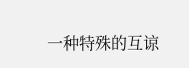一种特殊的互谅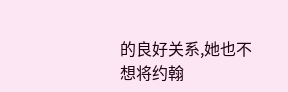的良好关系,她也不想将约翰